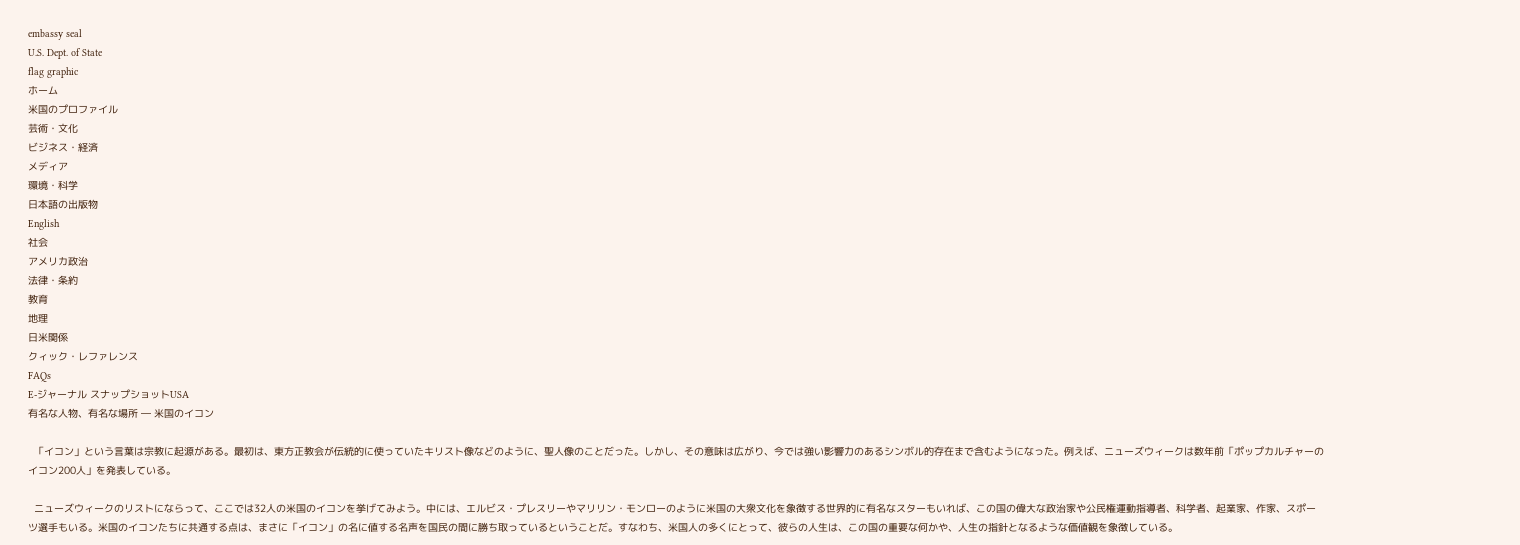embassy seal
U.S. Dept. of State
flag graphic
ホーム
米国のプロファイル
芸術・文化
ビジネス・経済
メディア
環境・科学
日本語の出版物
English
社会
アメリカ政治
法律・条約
教育
地理
日米関係
クィック・レファレンス
FAQs
E-ジャーナル スナップショットUSA
有名な人物、有名な場所 ― 米国のイコン

  「イコン」という言葉は宗教に起源がある。最初は、東方正教会が伝統的に使っていたキリスト像などのように、聖人像のことだった。しかし、その意味は広がり、今では強い影響力のあるシンボル的存在まで含むようになった。例えば、ニューズウィークは数年前「ポップカルチャーのイコン200人」を発表している。

  ニューズウィークのリストにならって、ここでは32人の米国のイコンを挙げてみよう。中には、エルビス・プレスリーやマリリン・モンローのように米国の大衆文化を象徴する世界的に有名なスターもいれば、この国の偉大な政治家や公民権運動指導者、科学者、起業家、作家、スポーツ選手もいる。米国のイコンたちに共通する点は、まさに「イコン」の名に値する名声を国民の間に勝ち取っているということだ。すなわち、米国人の多くにとって、彼らの人生は、この国の重要な何かや、人生の指針となるような価値観を象徴している。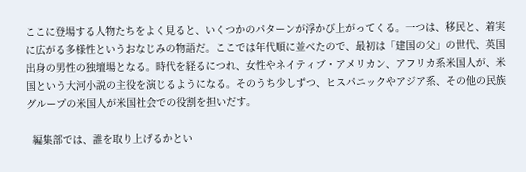ここに登場する人物たちをよく見ると、いくつかのパターンが浮かび上がってくる。一つは、移民と、着実に広がる多様性というおなじみの物語だ。ここでは年代順に並べたので、最初は「建国の父」の世代、英国出身の男性の独壇場となる。時代を経るにつれ、女性やネイティブ・アメリカン、アフリカ系米国人が、米国という大河小説の主役を演じるようになる。そのうち少しずつ、ヒスパニックやアジア系、その他の民族グループの米国人が米国社会での役割を担いだす。

  編集部では、誰を取り上げるかとい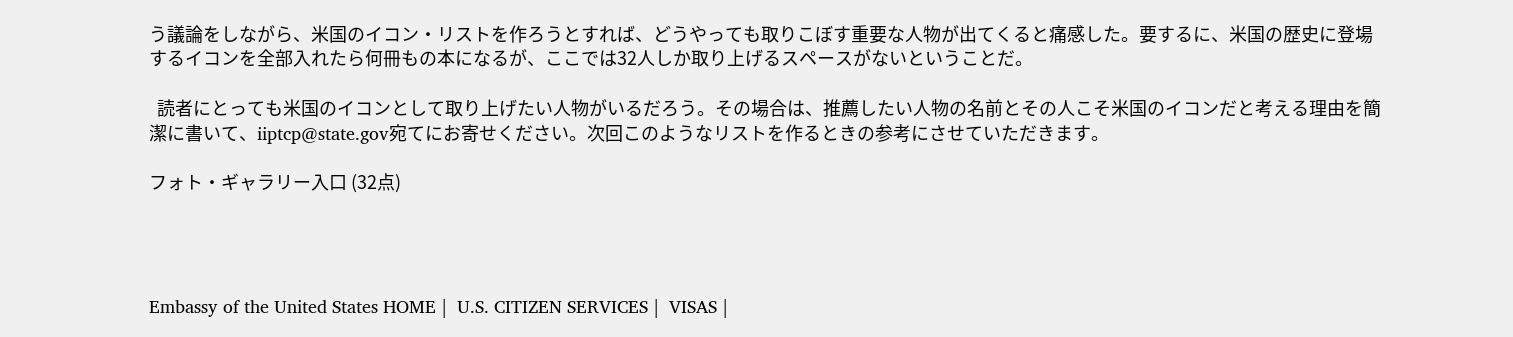う議論をしながら、米国のイコン・リストを作ろうとすれば、どうやっても取りこぼす重要な人物が出てくると痛感した。要するに、米国の歴史に登場するイコンを全部入れたら何冊もの本になるが、ここでは32人しか取り上げるスペースがないということだ。

  読者にとっても米国のイコンとして取り上げたい人物がいるだろう。その場合は、推薦したい人物の名前とその人こそ米国のイコンだと考える理由を簡潔に書いて、iiptcp@state.gov宛てにお寄せください。次回このようなリストを作るときの参考にさせていただきます。

フォト・ギャラリー入口 (32点)




Embassy of the United States HOME |  U.S. CITIZEN SERVICES |  VISAS |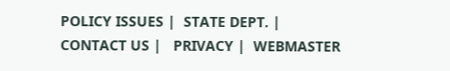POLICY ISSUES |  STATE DEPT. |  CONTACT US |   PRIVACY |  WEBMASTER